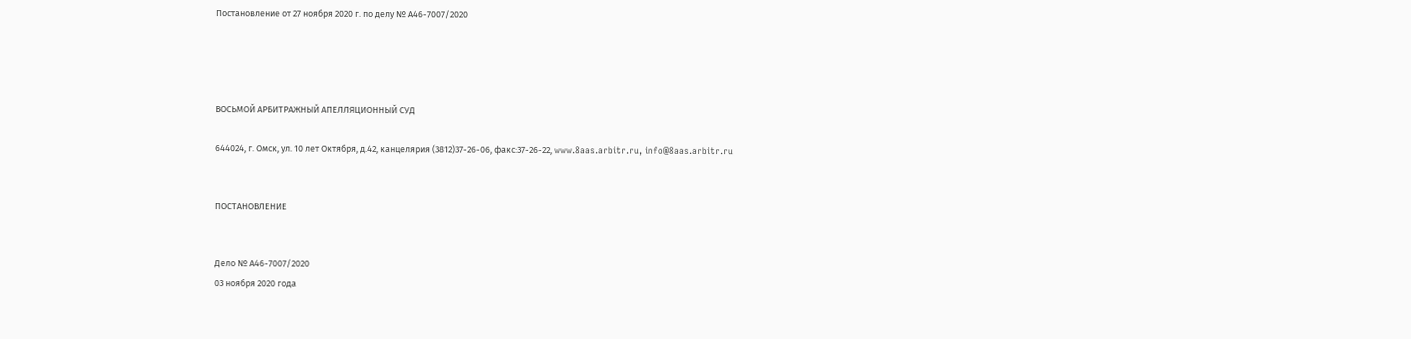Постановление от 27 ноября 2020 г. по делу № А46-7007/2020




ВОСЬМОЙ АРБИТРАЖНЫЙ АПЕЛЛЯЦИОННЫЙ СУД

644024, г. Омск, ул. 10 лет Октября, д.42, канцелярия (3812)37-26-06, факс:37-26-22, www.8aas.arbitr.ru, info@8aas.arbitr.ru


ПОСТАНОВЛЕНИЕ


Дело № А46-7007/2020
03 ноября 2020 года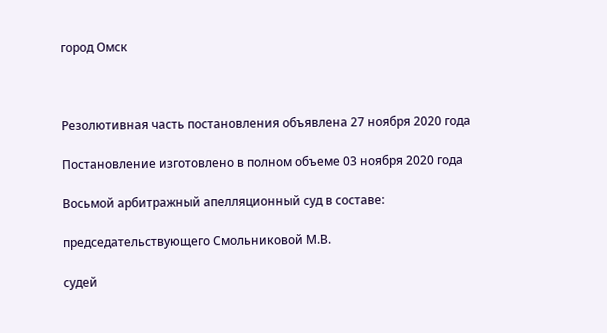город Омск



Резолютивная часть постановления объявлена 27 ноября 2020 года

Постановление изготовлено в полном объеме 03 ноября 2020 года

Восьмой арбитражный апелляционный суд в составе:

председательствующего Смольниковой М.В.

судей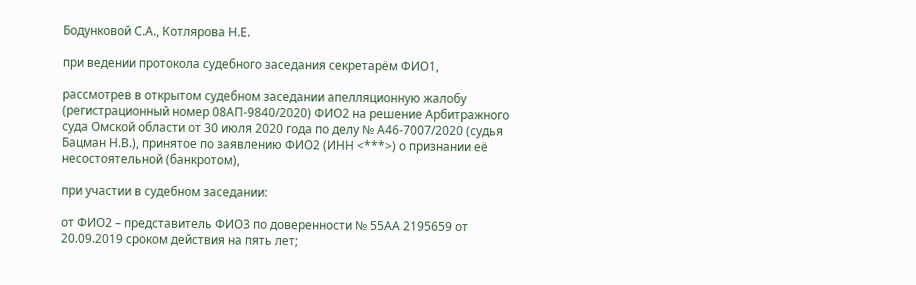Бодунковой С.А., Котлярова Н.Е.

при ведении протокола судебного заседания секретарём ФИО1,

рассмотрев в открытом судебном заседании апелляционную жалобу (регистрационный номер 08АП-9840/2020) ФИО2 на решение Арбитражного суда Омской области от 30 июля 2020 года по делу № А46-7007/2020 (судья Бацман Н.В.), принятое по заявлению ФИО2 (ИНН <***>) о признании её несостоятельной (банкротом),

при участии в судебном заседании:

от ФИО2 – представитель ФИО3 по доверенности № 55АА 2195659 от 20.09.2019 сроком действия на пять лет;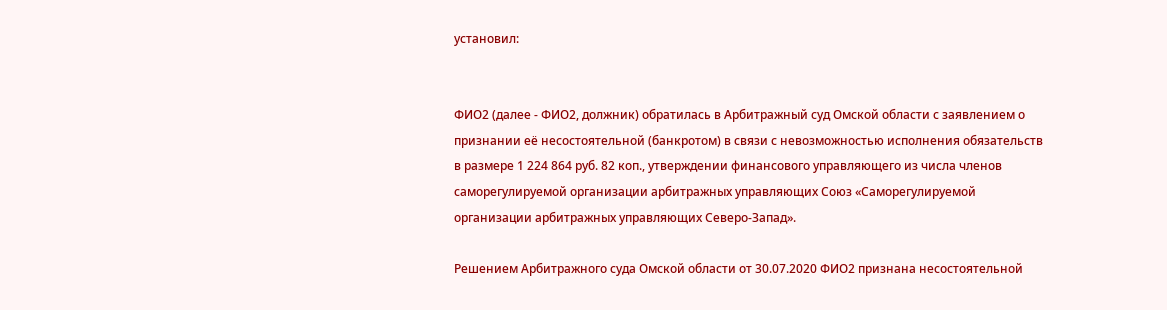установил:


ФИО2 (далее - ФИО2, должник) обратилась в Арбитражный суд Омской области с заявлением о признании её несостоятельной (банкротом) в связи с невозможностью исполнения обязательств в размере 1 224 864 руб. 82 коп., утверждении финансового управляющего из числа членов саморегулируемой организации арбитражных управляющих Союз «Саморегулируемой организации арбитражных управляющих Северо-Запад».

Решением Арбитражного суда Омской области от 30.07.2020 ФИО2 признана несостоятельной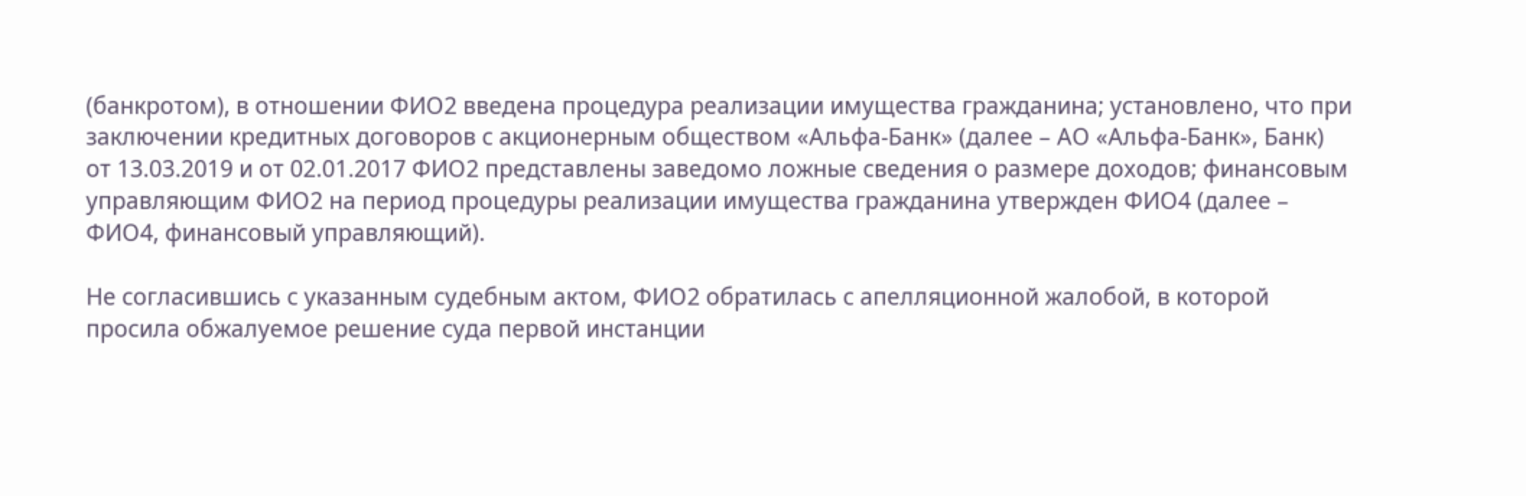(банкротом), в отношении ФИО2 введена процедура реализации имущества гражданина; установлено, что при заключении кредитных договоров с акционерным обществом «Альфа-Банк» (далее – АО «Альфа-Банк», Банк) от 13.03.2019 и от 02.01.2017 ФИО2 представлены заведомо ложные сведения о размере доходов; финансовым управляющим ФИО2 на период процедуры реализации имущества гражданина утвержден ФИО4 (далее – ФИО4, финансовый управляющий).

Не согласившись с указанным судебным актом, ФИО2 обратилась с апелляционной жалобой, в которой просила обжалуемое решение суда первой инстанции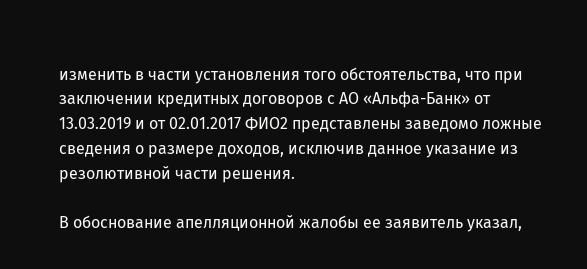изменить в части установления того обстоятельства, что при заключении кредитных договоров с АО «Альфа-Банк» от 13.03.2019 и от 02.01.2017 ФИО2 представлены заведомо ложные сведения о размере доходов, исключив данное указание из резолютивной части решения.

В обоснование апелляционной жалобы ее заявитель указал,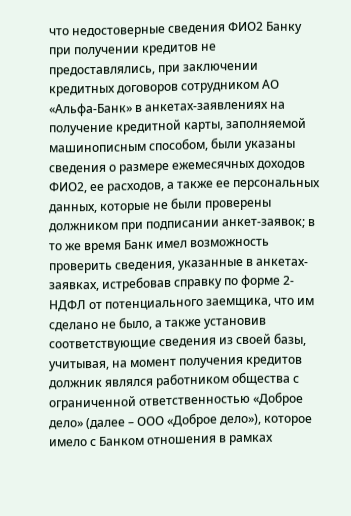что недостоверные сведения ФИО2 Банку при получении кредитов не предоставлялись, при заключении кредитных договоров сотрудником АО «Альфа-Банк» в анкетах-заявлениях на получение кредитной карты, заполняемой машинописным способом, были указаны сведения о размере ежемесячных доходов ФИО2, ее расходов, а также ее персональных данных, которые не были проверены должником при подписании анкет-заявок; в то же время Банк имел возможность проверить сведения, указанные в анкетах-заявках, истребовав справку по форме 2-НДФЛ от потенциального заемщика, что им сделано не было, а также установив соответствующие сведения из своей базы, учитывая, на момент получения кредитов должник являлся работником общества с ограниченной ответственностью «Доброе дело» (далее – ООО «Доброе дело»), которое имело с Банком отношения в рамках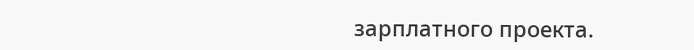зарплатного проекта.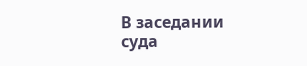В заседании суда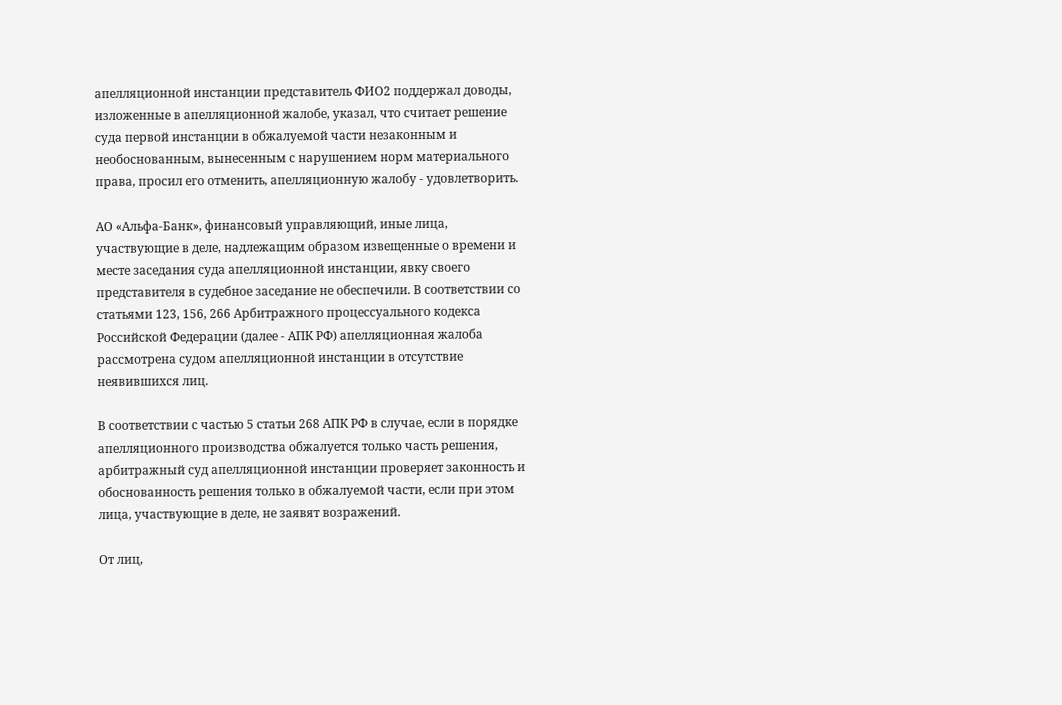апелляционной инстанции представитель ФИО2 поддержал доводы, изложенные в апелляционной жалобе, указал, что считает решение суда первой инстанции в обжалуемой части незаконным и необоснованным, вынесенным с нарушением норм материального права, просил его отменить, апелляционную жалобу - удовлетворить.

АО «Альфа-Банк», финансовый управляющий, иные лица, участвующие в деле, надлежащим образом извещенные о времени и месте заседания суда апелляционной инстанции, явку своего представителя в судебное заседание не обеспечили. В соответствии со статьями 123, 156, 266 Арбитражного процессуального кодекса Российской Федерации (далее - АПК РФ) апелляционная жалоба рассмотрена судом апелляционной инстанции в отсутствие неявившихся лиц.

В соответствии с частью 5 статьи 268 АПК РФ в случае, если в порядке апелляционного производства обжалуется только часть решения, арбитражный суд апелляционной инстанции проверяет законность и обоснованность решения только в обжалуемой части, если при этом лица, участвующие в деле, не заявят возражений.

От лиц,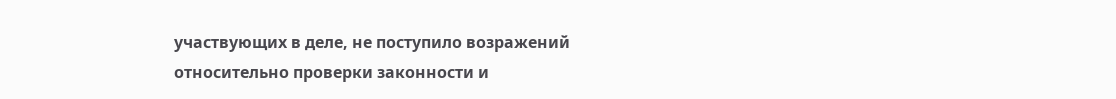участвующих в деле, не поступило возражений относительно проверки законности и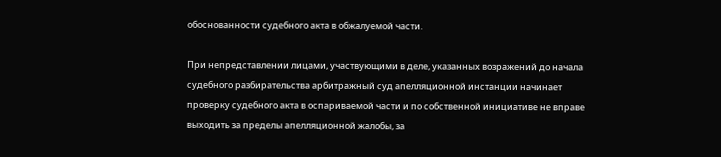обоснованности судебного акта в обжалуемой части.

При непредставлении лицами, участвующими в деле, указанных возражений до начала судебного разбирательства арбитражный суд апелляционной инстанции начинает проверку судебного акта в оспариваемой части и по собственной инициативе не вправе выходить за пределы апелляционной жалобы, за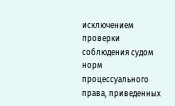исключением проверки соблюдения судом норм процессуального права, приведенных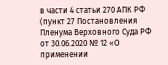в части 4 статьи 270 АПК РФ (пункт 27 Постановления Пленума Верховного Суда РФ от 30.06.2020 № 12 «О применении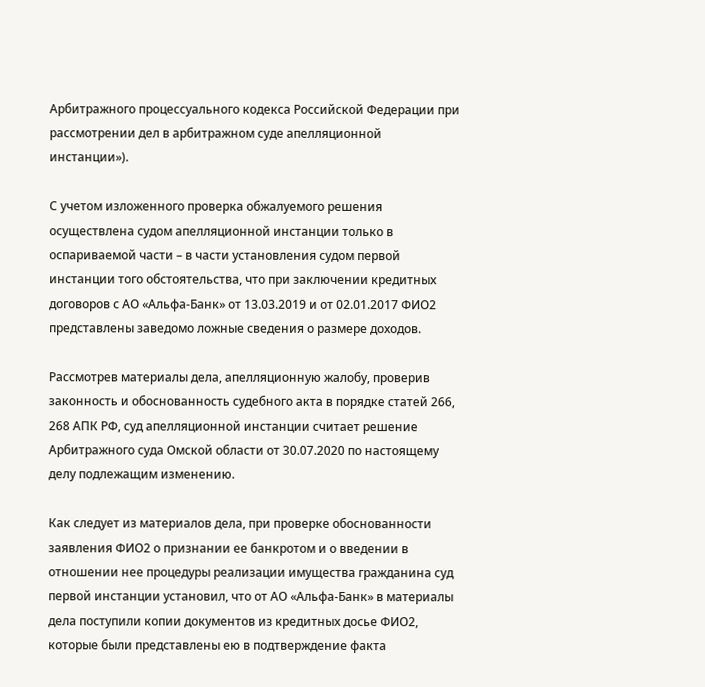Арбитражного процессуального кодекса Российской Федерации при рассмотрении дел в арбитражном суде апелляционной инстанции»).

С учетом изложенного проверка обжалуемого решения осуществлена судом апелляционной инстанции только в оспариваемой части – в части установления судом первой инстанции того обстоятельства, что при заключении кредитных договоров с АО «Альфа-Банк» от 13.03.2019 и от 02.01.2017 ФИО2 представлены заведомо ложные сведения о размере доходов.

Рассмотрев материалы дела, апелляционную жалобу, проверив законность и обоснованность судебного акта в порядке статей 266, 268 АПК РФ, суд апелляционной инстанции считает решение Арбитражного суда Омской области от 30.07.2020 по настоящему делу подлежащим изменению.

Как следует из материалов дела, при проверке обоснованности заявления ФИО2 о признании ее банкротом и о введении в отношении нее процедуры реализации имущества гражданина суд первой инстанции установил, что от АО «Альфа-Банк» в материалы дела поступили копии документов из кредитных досье ФИО2, которые были представлены ею в подтверждение факта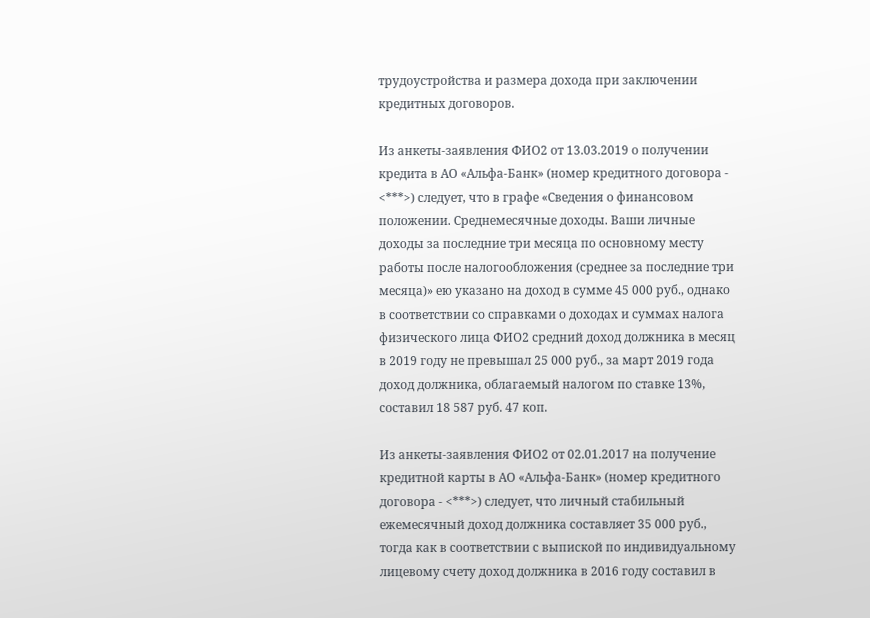трудоустройства и размера дохода при заключении кредитных договоров.

Из анкеты-заявления ФИО2 от 13.03.2019 о получении кредита в АО «Альфа-Банк» (номер кредитного договора - <***>) следует, что в графе «Сведения о финансовом положении. Среднемесячные доходы. Ваши личные доходы за последние три месяца по основному месту работы после налогообложения (среднее за последние три месяца)» ею указано на доход в сумме 45 000 руб., однако в соответствии со справками о доходах и суммах налога физического лица ФИО2 средний доход должника в месяц в 2019 году не превышал 25 000 руб., за март 2019 года доход должника, облагаемый налогом по ставке 13%, составил 18 587 руб. 47 коп.

Из анкеты-заявления ФИО2 от 02.01.2017 на получение кредитной карты в АО «Альфа-Банк» (номер кредитного договора - <***>) следует, что личный стабильный ежемесячный доход должника составляет 35 000 руб., тогда как в соответствии с выпиской по индивидуальному лицевому счету доход должника в 2016 году составил в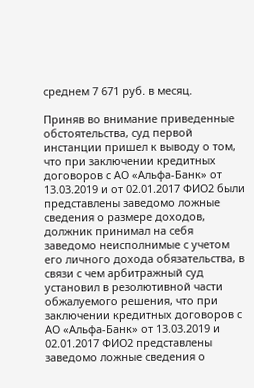среднем 7 671 руб. в месяц.

Приняв во внимание приведенные обстоятельства, суд первой инстанции пришел к выводу о том, что при заключении кредитных договоров с АО «Альфа-Банк» от 13.03.2019 и от 02.01.2017 ФИО2 были представлены заведомо ложные сведения о размере доходов, должник принимал на себя заведомо неисполнимые с учетом его личного дохода обязательства, в связи с чем арбитражный суд установил в резолютивной части обжалуемого решения, что при заключении кредитных договоров с АО «Альфа-Банк» от 13.03.2019 и 02.01.2017 ФИО2 представлены заведомо ложные сведения о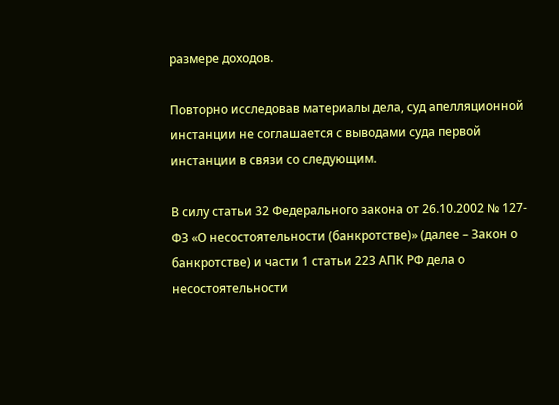размере доходов.

Повторно исследовав материалы дела, суд апелляционной инстанции не соглашается с выводами суда первой инстанции в связи со следующим.

В силу статьи 32 Федерального закона от 26.10.2002 № 127-ФЗ «О несостоятельности (банкротстве)» (далее – Закон о банкротстве) и части 1 статьи 223 АПК РФ дела о несостоятельности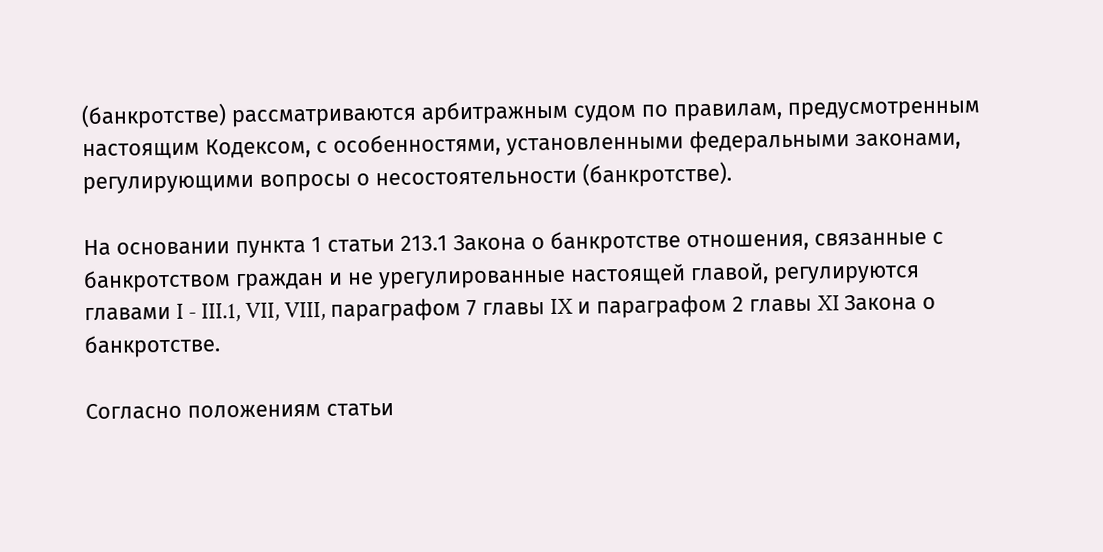(банкротстве) рассматриваются арбитражным судом по правилам, предусмотренным настоящим Кодексом, с особенностями, установленными федеральными законами, регулирующими вопросы о несостоятельности (банкротстве).

На основании пункта 1 статьи 213.1 Закона о банкротстве отношения, связанные с банкротством граждан и не урегулированные настоящей главой, регулируются главами I - III.1, VII, VIII, параграфом 7 главы IX и параграфом 2 главы XI Закона о банкротстве.

Согласно положениям статьи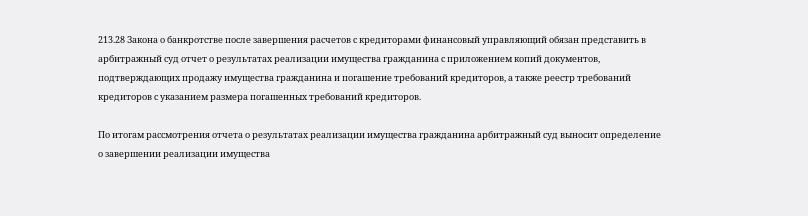213.28 Закона о банкротстве после завершения расчетов с кредиторами финансовый управляющий обязан представить в арбитражный суд отчет о результатах реализации имущества гражданина с приложением копий документов, подтверждающих продажу имущества гражданина и погашение требований кредиторов, а также реестр требований кредиторов с указанием размера погашенных требований кредиторов.

По итогам рассмотрения отчета о результатах реализации имущества гражданина арбитражный суд выносит определение о завершении реализации имущества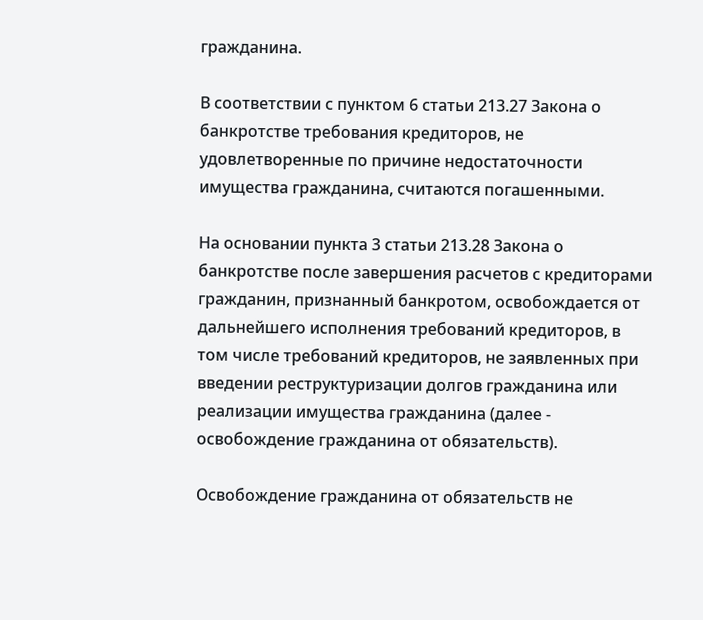гражданина.

В соответствии с пунктом 6 статьи 213.27 Закона о банкротстве требования кредиторов, не удовлетворенные по причине недостаточности имущества гражданина, считаются погашенными.

На основании пункта 3 статьи 213.28 Закона о банкротстве после завершения расчетов с кредиторами гражданин, признанный банкротом, освобождается от дальнейшего исполнения требований кредиторов, в том числе требований кредиторов, не заявленных при введении реструктуризации долгов гражданина или реализации имущества гражданина (далее - освобождение гражданина от обязательств).

Освобождение гражданина от обязательств не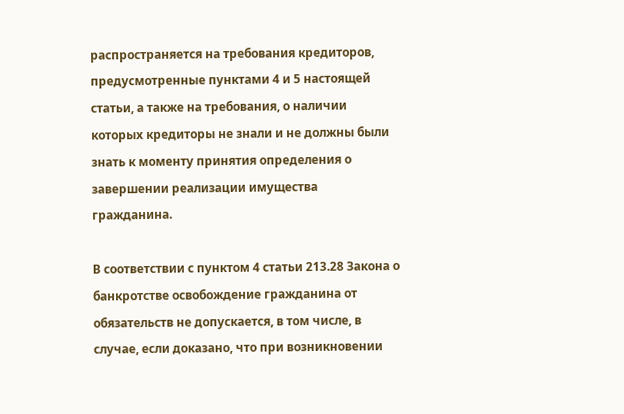распространяется на требования кредиторов, предусмотренные пунктами 4 и 5 настоящей статьи, а также на требования, о наличии которых кредиторы не знали и не должны были знать к моменту принятия определения о завершении реализации имущества гражданина.

В соответствии с пунктом 4 статьи 213.28 Закона о банкротстве освобождение гражданина от обязательств не допускается, в том числе, в случае, если доказано, что при возникновении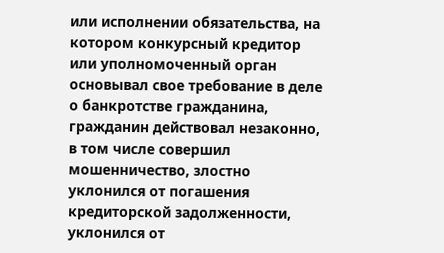или исполнении обязательства, на котором конкурсный кредитор или уполномоченный орган основывал свое требование в деле о банкротстве гражданина, гражданин действовал незаконно, в том числе совершил мошенничество, злостно уклонился от погашения кредиторской задолженности, уклонился от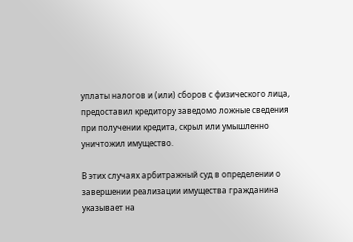уплаты налогов и (или) сборов с физического лица, предоставил кредитору заведомо ложные сведения при получении кредита, скрыл или умышленно уничтожил имущество.

В этих случаях арбитражный суд в определении о завершении реализации имущества гражданина указывает на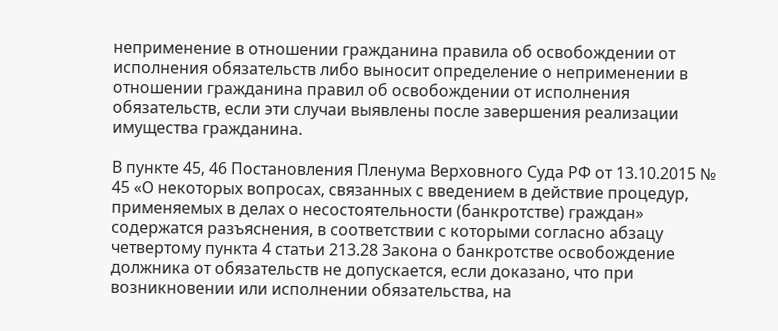неприменение в отношении гражданина правила об освобождении от исполнения обязательств либо выносит определение о неприменении в отношении гражданина правил об освобождении от исполнения обязательств, если эти случаи выявлены после завершения реализации имущества гражданина.

В пункте 45, 46 Постановления Пленума Верховного Суда РФ от 13.10.2015 № 45 «О некоторых вопросах, связанных с введением в действие процедур, применяемых в делах о несостоятельности (банкротстве) граждан» содержатся разъяснения, в соответствии с которыми согласно абзацу четвертому пункта 4 статьи 213.28 Закона о банкротстве освобождение должника от обязательств не допускается, если доказано, что при возникновении или исполнении обязательства, на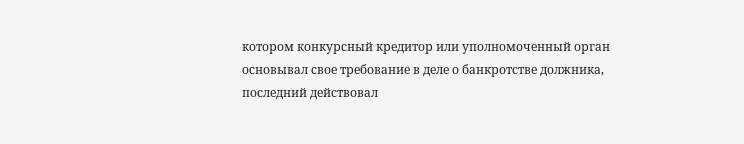котором конкурсный кредитор или уполномоченный орган основывал свое требование в деле о банкротстве должника, последний действовал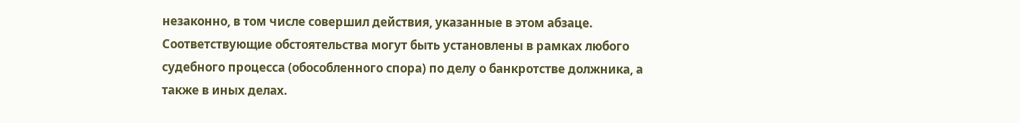незаконно, в том числе совершил действия, указанные в этом абзаце. Соответствующие обстоятельства могут быть установлены в рамках любого судебного процесса (обособленного спора) по делу о банкротстве должника, а также в иных делах.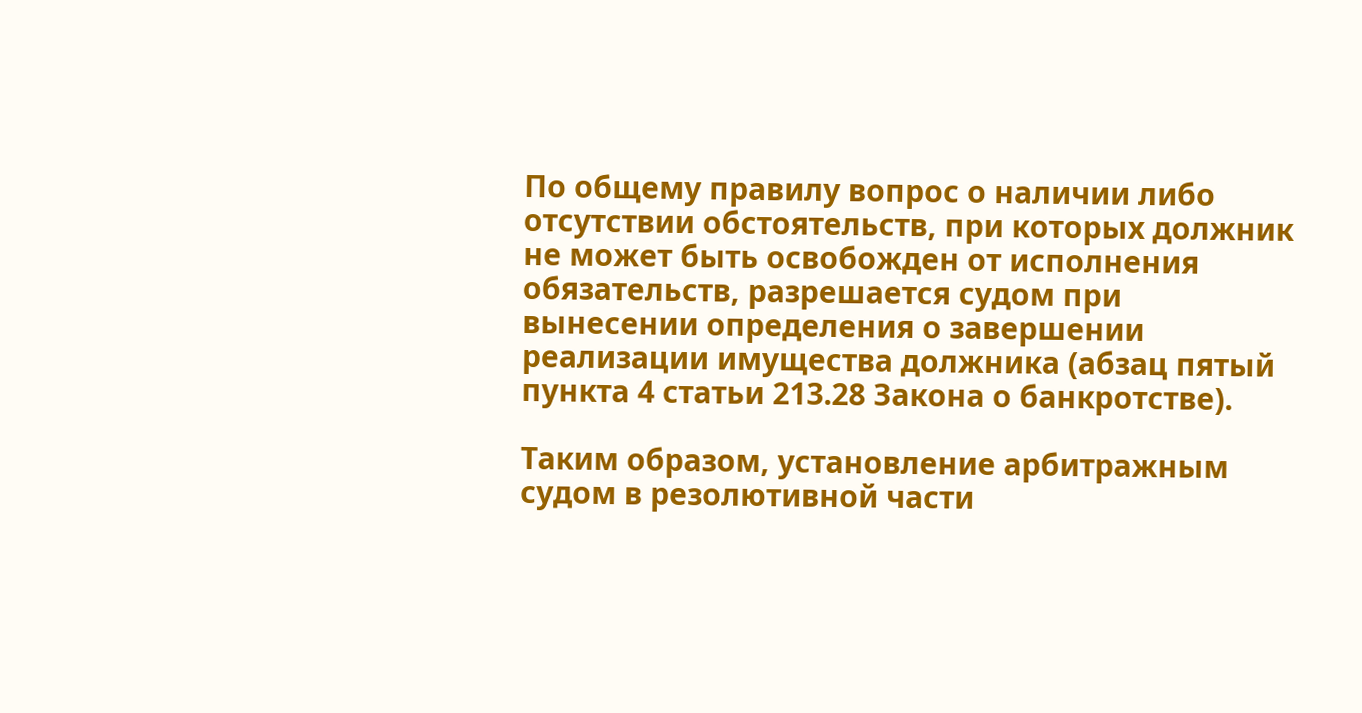По общему правилу вопрос о наличии либо отсутствии обстоятельств, при которых должник не может быть освобожден от исполнения обязательств, разрешается судом при вынесении определения о завершении реализации имущества должника (абзац пятый пункта 4 статьи 213.28 Закона о банкротстве).

Таким образом, установление арбитражным судом в резолютивной части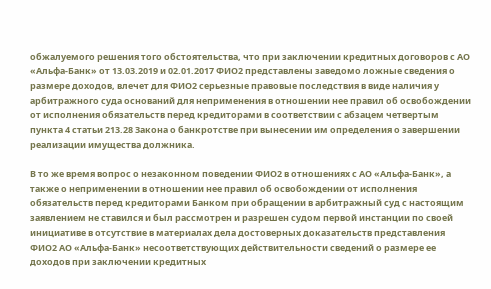обжалуемого решения того обстоятельства, что при заключении кредитных договоров с АО «Альфа-Банк» от 13.03.2019 и 02.01.2017 ФИО2 представлены заведомо ложные сведения о размере доходов, влечет для ФИО2 серьезные правовые последствия в виде наличия у арбитражного суда оснований для неприменения в отношении нее правил об освобождении от исполнения обязательств перед кредиторами в соответствии с абзацем четвертым пункта 4 статьи 213.28 Закона о банкротстве при вынесении им определения о завершении реализации имущества должника.

В то же время вопрос о незаконном поведении ФИО2 в отношениях с АО «Альфа-Банк», а также о неприменении в отношении нее правил об освобождении от исполнения обязательств перед кредиторами Банком при обращении в арбитражный суд с настоящим заявлением не ставился и был рассмотрен и разрешен судом первой инстанции по своей инициативе в отсутствие в материалах дела достоверных доказательств представления ФИО2 АО «Альфа-Банк» несоответствующих действительности сведений о размере ее доходов при заключении кредитных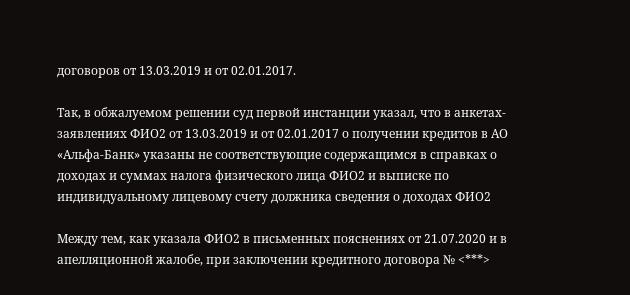договоров от 13.03.2019 и от 02.01.2017.

Так, в обжалуемом решении суд первой инстанции указал, что в анкетах-заявлениях ФИО2 от 13.03.2019 и от 02.01.2017 о получении кредитов в АО «Альфа-Банк» указаны не соответствующие содержащимся в справках о доходах и суммах налога физического лица ФИО2 и выписке по индивидуальному лицевому счету должника сведения о доходах ФИО2

Между тем, как указала ФИО2 в письменных пояснениях от 21.07.2020 и в апелляционной жалобе, при заключении кредитного договора № <***>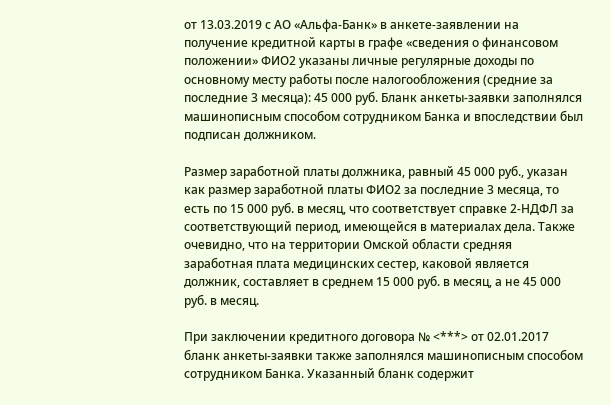от 13.03.2019 с АО «Альфа-Банк» в анкете-заявлении на получение кредитной карты в графе «сведения о финансовом положении» ФИО2 указаны личные регулярные доходы по основному месту работы после налогообложения (средние за последние 3 месяца): 45 000 руб. Бланк анкеты-заявки заполнялся машинописным способом сотрудником Банка и впоследствии был подписан должником.

Размер заработной платы должника, равный 45 000 руб., указан как размер заработной платы ФИО2 за последние 3 месяца, то есть по 15 000 руб. в месяц, что соответствует справке 2-НДФЛ за соответствующий период, имеющейся в материалах дела. Также очевидно, что на территории Омской области средняя заработная плата медицинских сестер, каковой является должник, составляет в среднем 15 000 руб. в месяц, а не 45 000 руб. в месяц.

При заключении кредитного договора № <***> от 02.01.2017 бланк анкеты-заявки также заполнялся машинописным способом сотрудником Банка. Указанный бланк содержит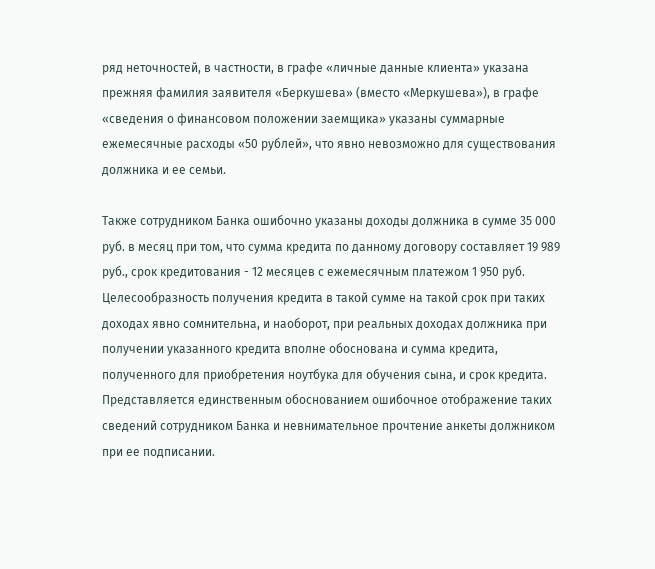ряд неточностей, в частности, в графе «личные данные клиента» указана прежняя фамилия заявителя «Беркушева» (вместо «Меркушева»), в графе «сведения о финансовом положении заемщика» указаны суммарные ежемесячные расходы «50 рублей», что явно невозможно для существования должника и ее семьи.

Также сотрудником Банка ошибочно указаны доходы должника в сумме 35 000 руб. в месяц при том, что сумма кредита по данному договору составляет 19 989 руб., срок кредитования - 12 месяцев с ежемесячным платежом 1 950 руб. Целесообразность получения кредита в такой сумме на такой срок при таких доходах явно сомнительна, и наоборот, при реальных доходах должника при получении указанного кредита вполне обоснована и сумма кредита, полученного для приобретения ноутбука для обучения сына, и срок кредита. Представляется единственным обоснованием ошибочное отображение таких сведений сотрудником Банка и невнимательное прочтение анкеты должником при ее подписании.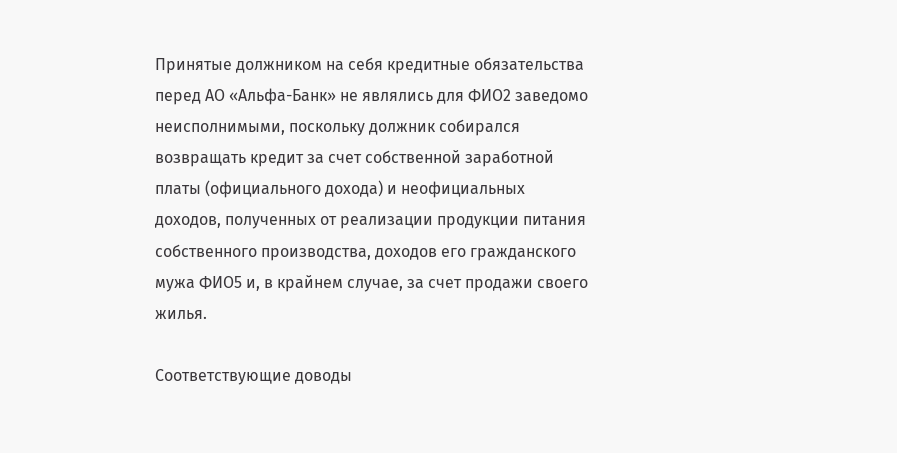Принятые должником на себя кредитные обязательства перед АО «Альфа-Банк» не являлись для ФИО2 заведомо неисполнимыми, поскольку должник собирался возвращать кредит за счет собственной заработной платы (официального дохода) и неофициальных доходов, полученных от реализации продукции питания собственного производства, доходов его гражданского мужа ФИО5 и, в крайнем случае, за счет продажи своего жилья.

Соответствующие доводы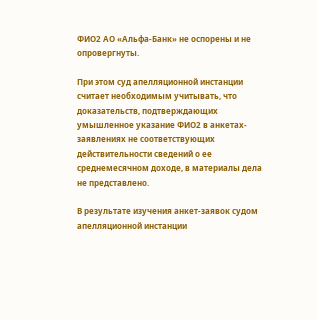ФИО2 АО «Альфа-Банк» не оспорены и не опровергнуты.

При этом суд апелляционной инстанции считает необходимым учитывать, что доказательств, подтверждающих умышленное указание ФИО2 в анкетах-заявлениях не соответствующих действительности сведений о ее среднемесячном доходе, в материалы дела не представлено.

В результате изучения анкет-заявок судом апелляционной инстанции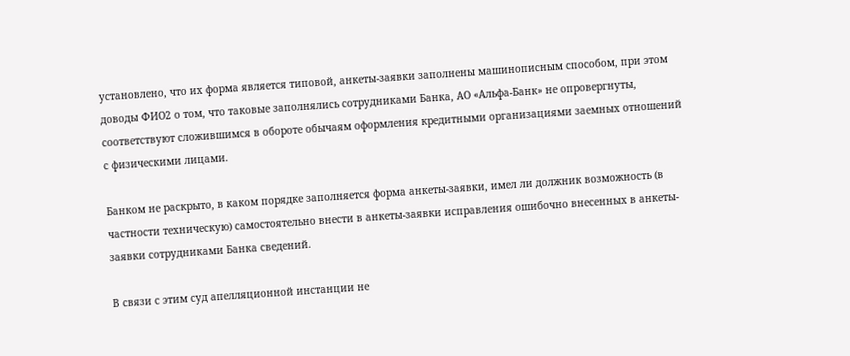установлено, что их форма является типовой, анкеты-заявки заполнены машинописным способом, при этом доводы ФИО2 о том, что таковые заполнялись сотрудниками Банка, АО «Альфа-Банк» не опровергнуты, соответствуют сложившимся в обороте обычаям оформления кредитными организациями заемных отношений с физическими лицами.

Банком не раскрыто, в каком порядке заполняется форма анкеты-заявки, имел ли должник возможность (в частности техническую) самостоятельно внести в анкеты-заявки исправления ошибочно внесенных в анкеты-заявки сотрудниками Банка сведений.

В связи с этим суд апелляционной инстанции не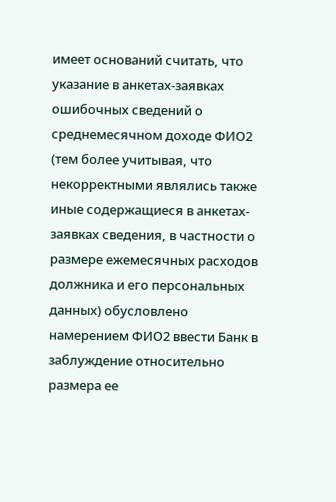имеет оснований считать, что указание в анкетах-заявках ошибочных сведений о среднемесячном доходе ФИО2 (тем более учитывая, что некорректными являлись также иные содержащиеся в анкетах-заявках сведения, в частности о размере ежемесячных расходов должника и его персональных данных) обусловлено намерением ФИО2 ввести Банк в заблуждение относительно размера ее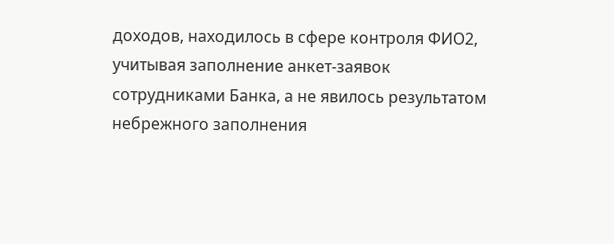доходов, находилось в сфере контроля ФИО2, учитывая заполнение анкет-заявок сотрудниками Банка, а не явилось результатом небрежного заполнения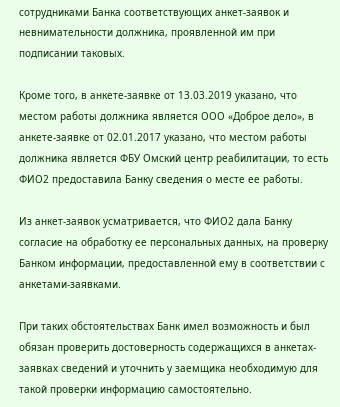сотрудниками Банка соответствующих анкет-заявок и невнимательности должника, проявленной им при подписании таковых.

Кроме того, в анкете-заявке от 13.03.2019 указано, что местом работы должника является ООО «Доброе дело», в анкете-заявке от 02.01.2017 указано, что местом работы должника является ФБУ Омский центр реабилитации, то есть ФИО2 предоставила Банку сведения о месте ее работы.

Из анкет-заявок усматривается, что ФИО2 дала Банку согласие на обработку ее персональных данных, на проверку Банком информации, предоставленной ему в соответствии с анкетами-заявками.

При таких обстоятельствах Банк имел возможность и был обязан проверить достоверность содержащихся в анкетах-заявках сведений и уточнить у заемщика необходимую для такой проверки информацию самостоятельно.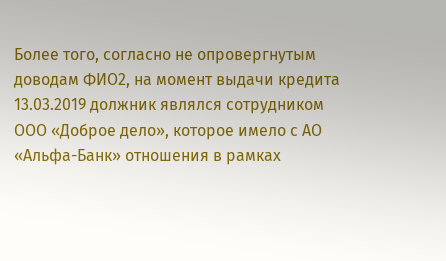Более того, согласно не опровергнутым доводам ФИО2, на момент выдачи кредита 13.03.2019 должник являлся сотрудником ООО «Доброе дело», которое имело с АО «Альфа-Банк» отношения в рамках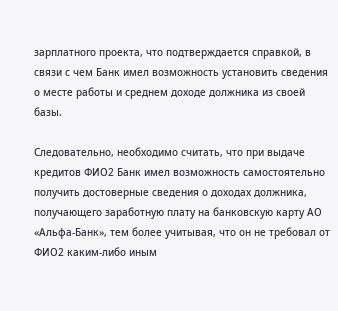зарплатного проекта, что подтверждается справкой, в связи с чем Банк имел возможность установить сведения о месте работы и среднем доходе должника из своей базы.

Следовательно, необходимо считать, что при выдаче кредитов ФИО2 Банк имел возможность самостоятельно получить достоверные сведения о доходах должника, получающего заработную плату на банковскую карту АО «Альфа-Банк», тем более учитывая, что он не требовал от ФИО2 каким-либо иным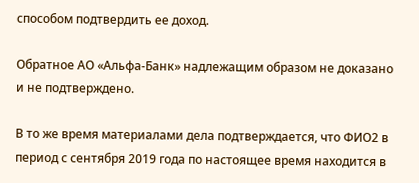способом подтвердить ее доход.

Обратное АО «Альфа-Банк» надлежащим образом не доказано и не подтверждено.

В то же время материалами дела подтверждается, что ФИО2 в период с сентября 2019 года по настоящее время находится в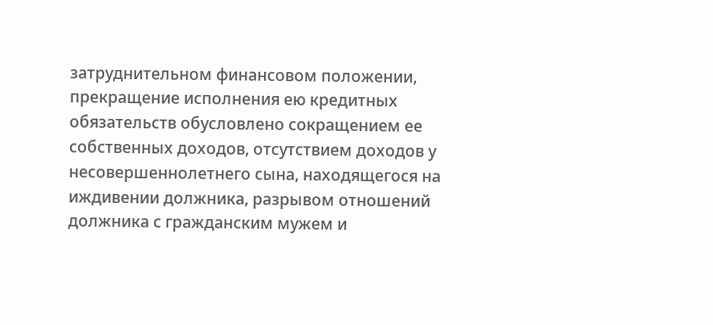затруднительном финансовом положении, прекращение исполнения ею кредитных обязательств обусловлено сокращением ее собственных доходов, отсутствием доходов у несовершеннолетнего сына, находящегося на иждивении должника, разрывом отношений должника с гражданским мужем и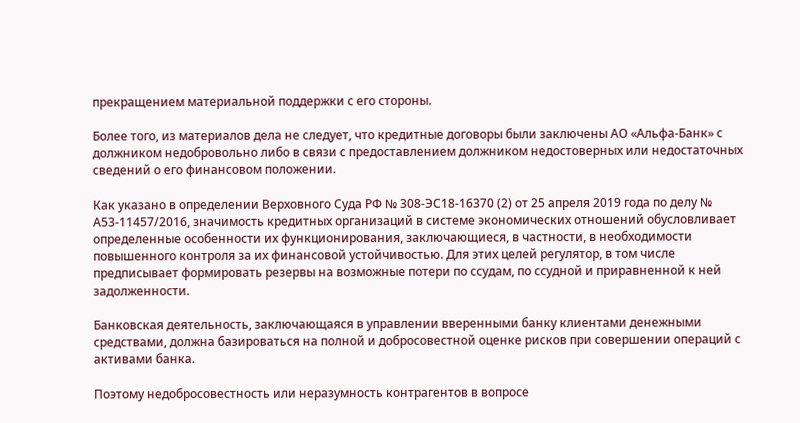прекращением материальной поддержки с его стороны.

Более того, из материалов дела не следует, что кредитные договоры были заключены АО «Альфа-Банк» с должником недобровольно либо в связи с предоставлением должником недостоверных или недостаточных сведений о его финансовом положении.

Как указано в определении Верховного Суда РФ № 308-ЭС18-16370 (2) от 25 апреля 2019 года по делу № А53-11457/2016, значимость кредитных организаций в системе экономических отношений обусловливает определенные особенности их функционирования, заключающиеся, в частности, в необходимости повышенного контроля за их финансовой устойчивостью. Для этих целей регулятор, в том числе предписывает формировать резервы на возможные потери по ссудам, по ссудной и приравненной к ней задолженности.

Банковская деятельность, заключающаяся в управлении вверенными банку клиентами денежными средствами, должна базироваться на полной и добросовестной оценке рисков при совершении операций с активами банка.

Поэтому недобросовестность или неразумность контрагентов в вопросе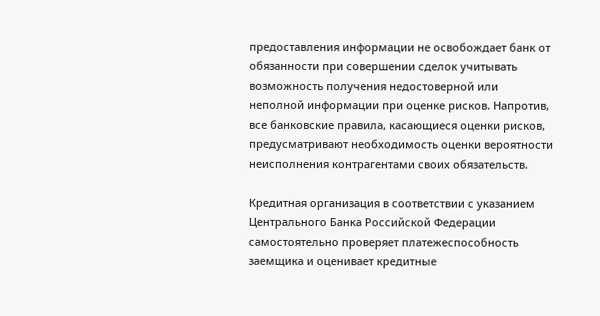предоставления информации не освобождает банк от обязанности при совершении сделок учитывать возможность получения недостоверной или неполной информации при оценке рисков. Напротив, все банковские правила, касающиеся оценки рисков, предусматривают необходимость оценки вероятности неисполнения контрагентами своих обязательств.

Кредитная организация в соответствии с указанием Центрального Банка Российской Федерации самостоятельно проверяет платежеспособность заемщика и оценивает кредитные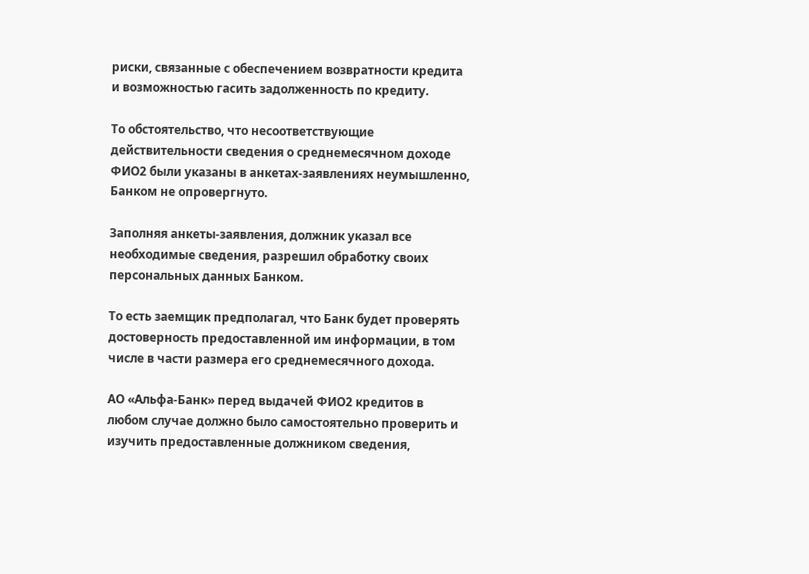риски, связанные с обеспечением возвратности кредита и возможностью гасить задолженность по кредиту.

То обстоятельство, что несоответствующие действительности сведения о среднемесячном доходе ФИО2 были указаны в анкетах-заявлениях неумышленно, Банком не опровергнуто.

Заполняя анкеты-заявления, должник указал все необходимые сведения, разрешил обработку своих персональных данных Банком.

То есть заемщик предполагал, что Банк будет проверять достоверность предоставленной им информации, в том числе в части размера его среднемесячного дохода.

АО «Альфа-Банк» перед выдачей ФИО2 кредитов в любом случае должно было самостоятельно проверить и изучить предоставленные должником сведения,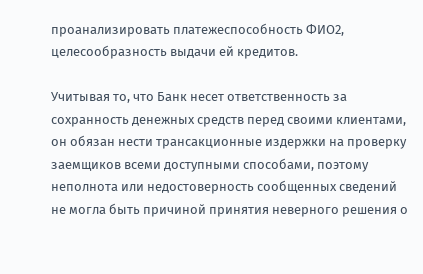проанализировать платежеспособность ФИО2, целесообразность выдачи ей кредитов.

Учитывая то, что Банк несет ответственность за сохранность денежных средств перед своими клиентами, он обязан нести трансакционные издержки на проверку заемщиков всеми доступными способами, поэтому неполнота или недостоверность сообщенных сведений не могла быть причиной принятия неверного решения о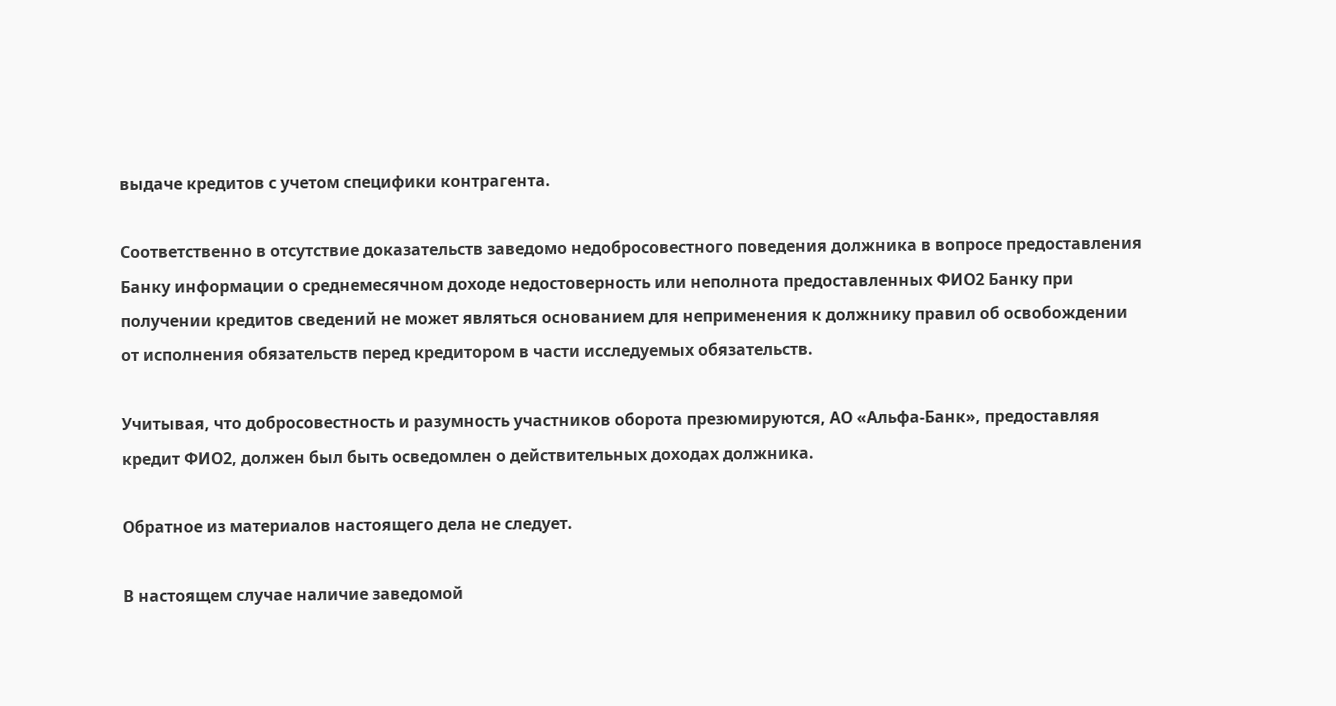выдаче кредитов с учетом специфики контрагента.

Соответственно в отсутствие доказательств заведомо недобросовестного поведения должника в вопросе предоставления Банку информации о среднемесячном доходе недостоверность или неполнота предоставленных ФИО2 Банку при получении кредитов сведений не может являться основанием для неприменения к должнику правил об освобождении от исполнения обязательств перед кредитором в части исследуемых обязательств.

Учитывая, что добросовестность и разумность участников оборота презюмируются, АО «Альфа-Банк», предоставляя кредит ФИО2, должен был быть осведомлен о действительных доходах должника.

Обратное из материалов настоящего дела не следует.

В настоящем случае наличие заведомой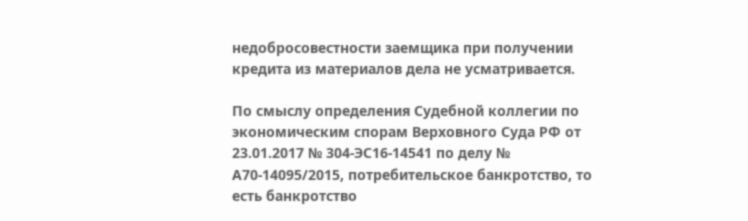недобросовестности заемщика при получении кредита из материалов дела не усматривается.

По смыслу определения Судебной коллегии по экономическим спорам Верховного Суда РФ от 23.01.2017 № 304-ЭС16-14541 по делу № А70-14095/2015, потребительское банкротство, то есть банкротство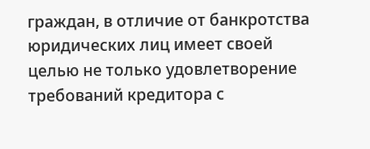граждан, в отличие от банкротства юридических лиц имеет своей целью не только удовлетворение требований кредитора с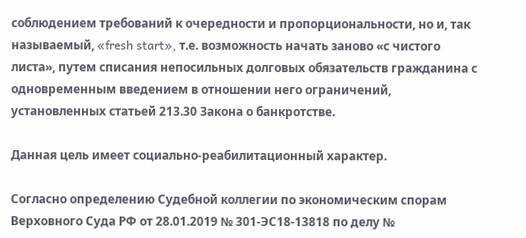соблюдением требований к очередности и пропорциональности, но и, так называемый, «fresh start», т.е. возможность начать заново «с чистого листа», путем списания непосильных долговых обязательств гражданина с одновременным введением в отношении него ограничений, установленных статьей 213.30 Закона о банкротстве.

Данная цель имеет социально-реабилитационный характер.

Согласно определению Судебной коллегии по экономическим спорам Верховного Суда РФ от 28.01.2019 № 301-ЭС18-13818 по делу №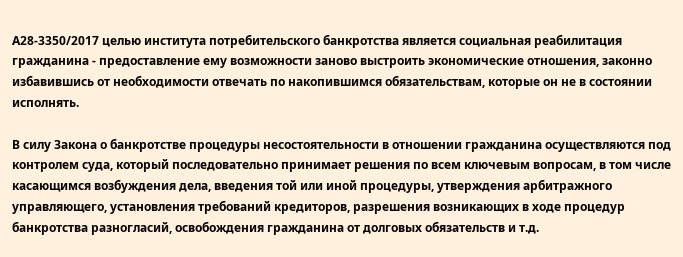А28-3350/2017 целью института потребительского банкротства является социальная реабилитация гражданина - предоставление ему возможности заново выстроить экономические отношения, законно избавившись от необходимости отвечать по накопившимся обязательствам, которые он не в состоянии исполнять.

В силу Закона о банкротстве процедуры несостоятельности в отношении гражданина осуществляются под контролем суда, который последовательно принимает решения по всем ключевым вопросам, в том числе касающимся возбуждения дела, введения той или иной процедуры, утверждения арбитражного управляющего, установления требований кредиторов, разрешения возникающих в ходе процедур банкротства разногласий, освобождения гражданина от долговых обязательств и т.д.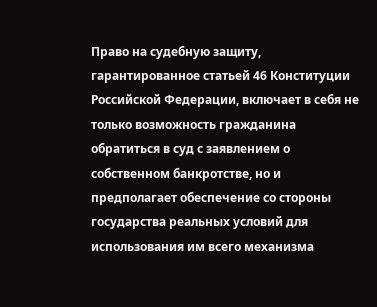Право на судебную защиту, гарантированное статьей 46 Конституции Российской Федерации, включает в себя не только возможность гражданина обратиться в суд с заявлением о собственном банкротстве, но и предполагает обеспечение со стороны государства реальных условий для использования им всего механизма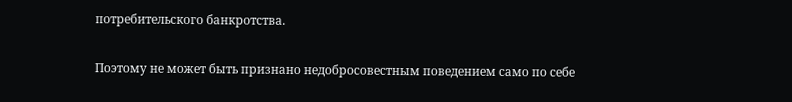потребительского банкротства.

Поэтому не может быть признано недобросовестным поведением само по себе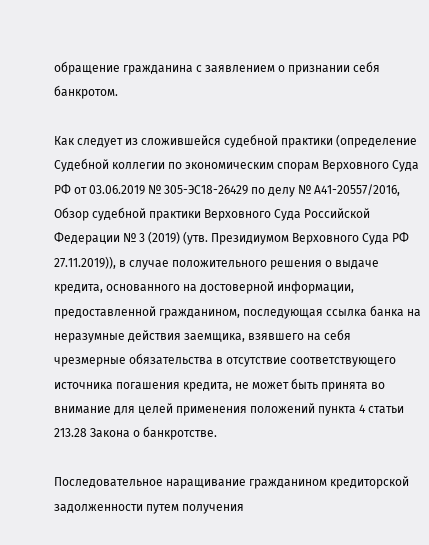обращение гражданина с заявлением о признании себя банкротом.

Как следует из сложившейся судебной практики (определение Судебной коллегии по экономическим спорам Верховного Суда РФ от 03.06.2019 № 305-ЭС18-26429 по делу № А41-20557/2016, Обзор судебной практики Верховного Суда Российской Федерации № 3 (2019) (утв. Президиумом Верховного Суда РФ 27.11.2019)), в случае положительного решения о выдаче кредита, основанного на достоверной информации, предоставленной гражданином, последующая ссылка банка на неразумные действия заемщика, взявшего на себя чрезмерные обязательства в отсутствие соответствующего источника погашения кредита, не может быть принята во внимание для целей применения положений пункта 4 статьи 213.28 Закона о банкротстве.

Последовательное наращивание гражданином кредиторской задолженности путем получения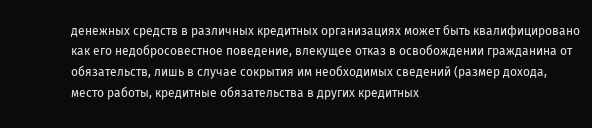денежных средств в различных кредитных организациях может быть квалифицировано как его недобросовестное поведение, влекущее отказ в освобождении гражданина от обязательств, лишь в случае сокрытия им необходимых сведений (размер дохода, место работы, кредитные обязательства в других кредитных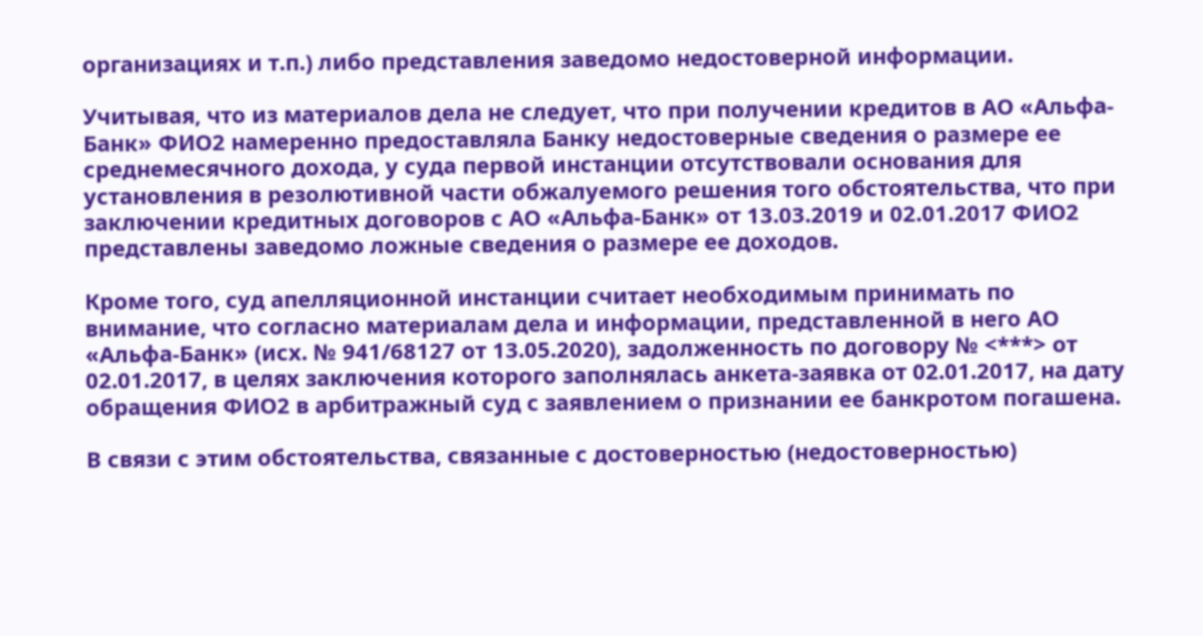организациях и т.п.) либо представления заведомо недостоверной информации.

Учитывая, что из материалов дела не следует, что при получении кредитов в АО «Альфа-Банк» ФИО2 намеренно предоставляла Банку недостоверные сведения о размере ее среднемесячного дохода, у суда первой инстанции отсутствовали основания для установления в резолютивной части обжалуемого решения того обстоятельства, что при заключении кредитных договоров с АО «Альфа-Банк» от 13.03.2019 и 02.01.2017 ФИО2 представлены заведомо ложные сведения о размере ее доходов.

Кроме того, суд апелляционной инстанции считает необходимым принимать по внимание, что согласно материалам дела и информации, представленной в него АО «Альфа-Банк» (исх. № 941/68127 от 13.05.2020), задолженность по договору № <***> от 02.01.2017, в целях заключения которого заполнялась анкета-заявка от 02.01.2017, на дату обращения ФИО2 в арбитражный суд с заявлением о признании ее банкротом погашена.

В связи с этим обстоятельства, связанные с достоверностью (недостоверностью)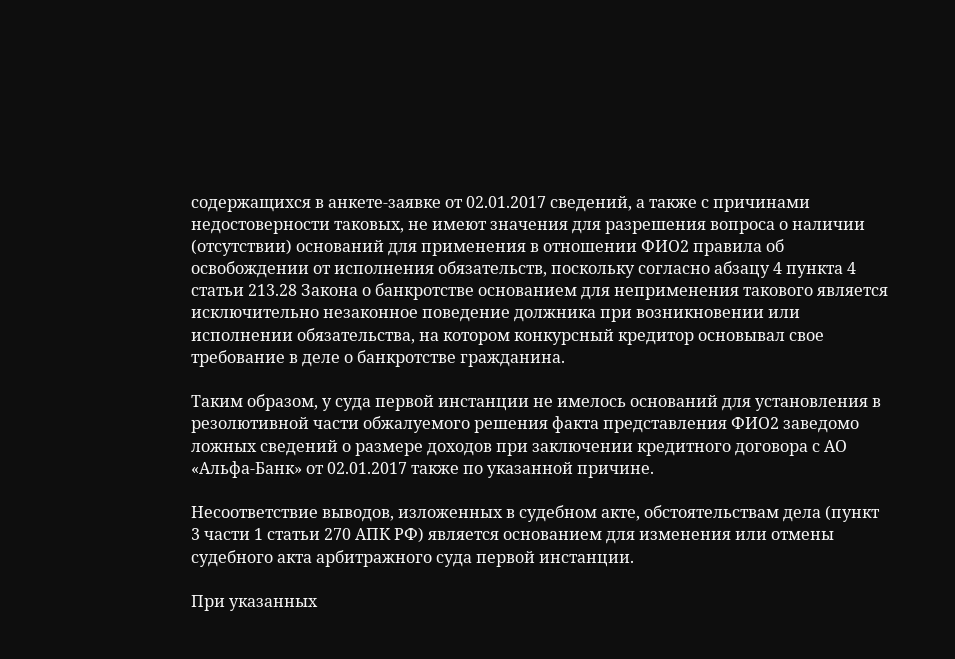содержащихся в анкете-заявке от 02.01.2017 сведений, а также с причинами недостоверности таковых, не имеют значения для разрешения вопроса о наличии (отсутствии) оснований для применения в отношении ФИО2 правила об освобождении от исполнения обязательств, поскольку согласно абзацу 4 пункта 4 статьи 213.28 Закона о банкротстве основанием для неприменения такового является исключительно незаконное поведение должника при возникновении или исполнении обязательства, на котором конкурсный кредитор основывал свое требование в деле о банкротстве гражданина.

Таким образом, у суда первой инстанции не имелось оснований для установления в резолютивной части обжалуемого решения факта представления ФИО2 заведомо ложных сведений о размере доходов при заключении кредитного договора с АО «Альфа-Банк» от 02.01.2017 также по указанной причине.

Несоответствие выводов, изложенных в судебном акте, обстоятельствам дела (пункт 3 части 1 статьи 270 АПК РФ) является основанием для изменения или отмены судебного акта арбитражного суда первой инстанции.

При указанных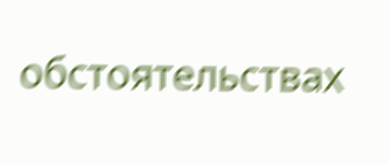обстоятельствах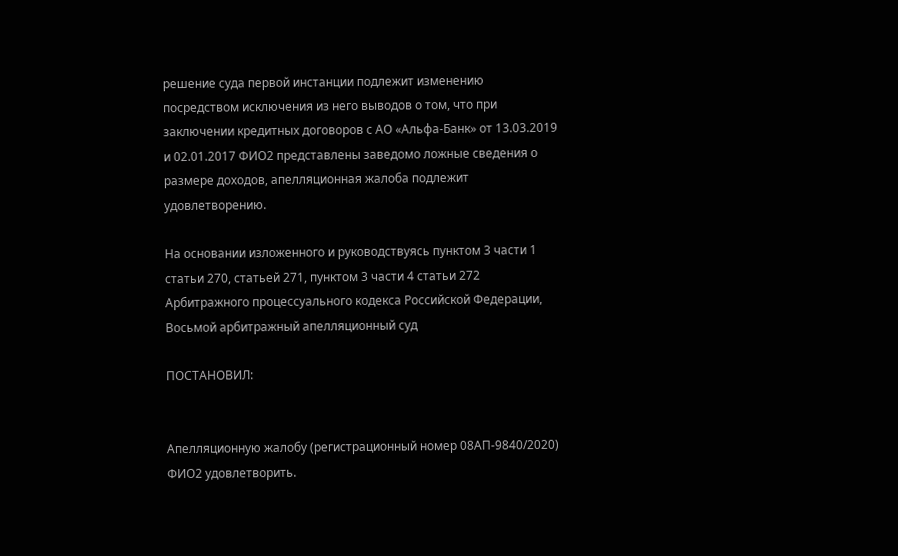решение суда первой инстанции подлежит изменению посредством исключения из него выводов о том, что при заключении кредитных договоров с АО «Альфа-Банк» от 13.03.2019 и 02.01.2017 ФИО2 представлены заведомо ложные сведения о размере доходов, апелляционная жалоба подлежит удовлетворению.

На основании изложенного и руководствуясь пунктом 3 части 1 статьи 270, статьей 271, пунктом 3 части 4 статьи 272 Арбитражного процессуального кодекса Российской Федерации, Восьмой арбитражный апелляционный суд

ПОСТАНОВИЛ:


Апелляционную жалобу (регистрационный номер 08АП-9840/2020) ФИО2 удовлетворить.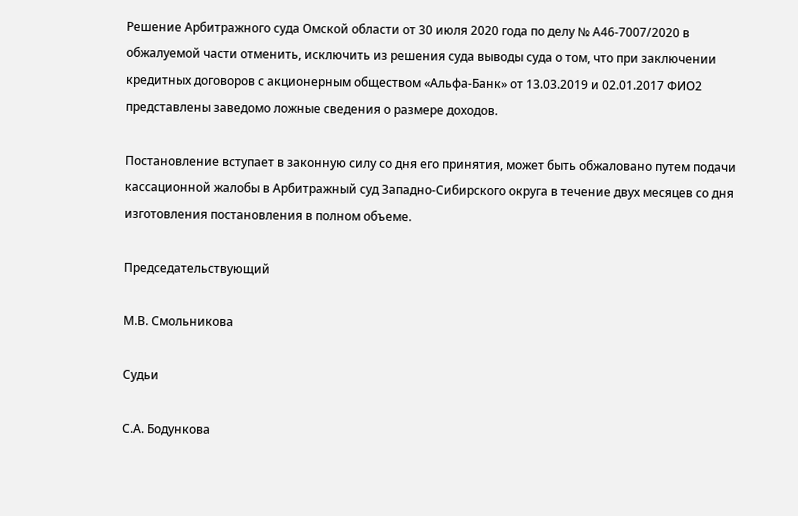Решение Арбитражного суда Омской области от 30 июля 2020 года по делу № А46-7007/2020 в обжалуемой части отменить, исключить из решения суда выводы суда о том, что при заключении кредитных договоров с акционерным обществом «Альфа-Банк» от 13.03.2019 и 02.01.2017 ФИО2 представлены заведомо ложные сведения о размере доходов.

Постановление вступает в законную силу со дня его принятия, может быть обжаловано путем подачи кассационной жалобы в Арбитражный суд Западно-Cибирского округа в течение двух месяцев со дня изготовления постановления в полном объеме.

Председательствующий

М.В. Смольникова

Судьи

С.А. Бодункова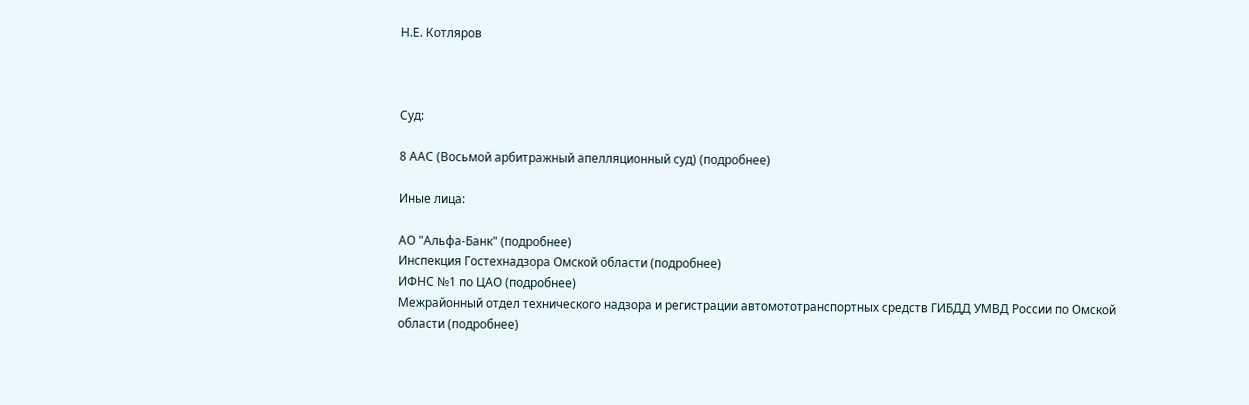Н.Е. Котляров



Суд:

8 ААС (Восьмой арбитражный апелляционный суд) (подробнее)

Иные лица:

АО "Альфа-Банк" (подробнее)
Инспекция Гостехнадзора Омской области (подробнее)
ИФНС №1 по ЦАО (подробнее)
Межрайонный отдел технического надзора и регистрации автомототранспортных средств ГИБДД УМВД России по Омской области (подробнее)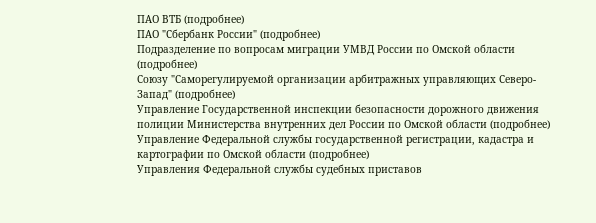ПАО ВТБ (подробнее)
ПАО "Сбербанк России" (подробнее)
Подразделение по вопросам миграции УМВД России по Омской области (подробнее)
Союзу "Саморегулируемой организации арбитражных управляющих Северо-Запад" (подробнее)
Управление Государственной инспекции безопасности дорожного движения полиции Министерства внутренних дел России по Омской области (подробнее)
Управление Федеральной службы государственной регистрации, кадастра и картографии по Омской области (подробнее)
Управления Федеральной службы судебных приставов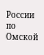России по Омской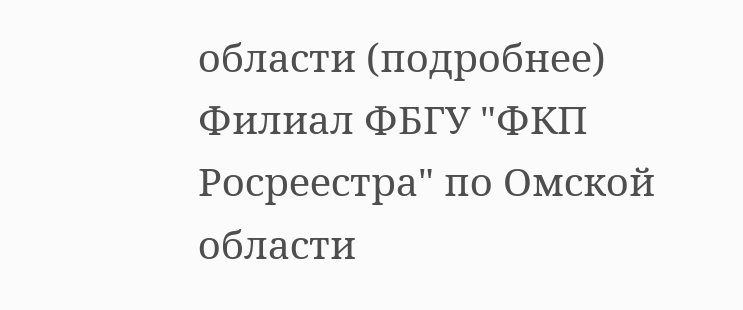области (подробнее)
Филиал ФБГУ "ФКП Росреестра" по Омской области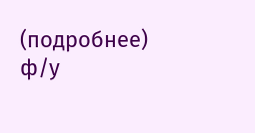(подробнее)
ф/у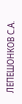ЛЕПЕШОНКОВ С.А.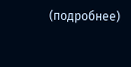(подробнее)